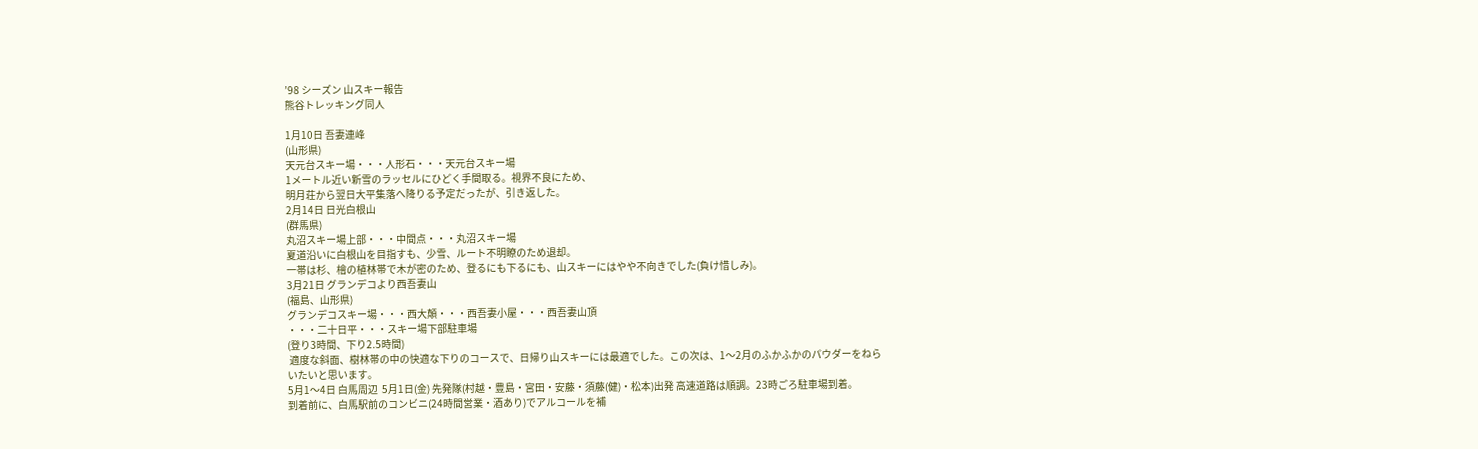’98 シーズン 山スキー報告
熊谷トレッキング同人

1月10日 吾妻連峰
(山形県)
天元台スキー場・・・人形石・・・天元台スキー場
1メートル近い新雪のラッセルにひどく手間取る。視界不良にため、
明月荘から翌日大平集落へ降りる予定だったが、引き返した。
2月14日 日光白根山
(群馬県)
丸沼スキー場上部・・・中間点・・・丸沼スキー場
夏道沿いに白根山を目指すも、少雪、ルート不明瞭のため退却。
一帯は杉、檜の植林帯で木が密のため、登るにも下るにも、山スキーにはやや不向きでした(負け惜しみ)。
3月21日 グランデコより西吾妻山
(福島、山形県)
グランデコスキー場・・・西大顛・・・西吾妻小屋・・・西吾妻山頂
・・・二十日平・・・スキー場下部駐車場
(登り3時間、下り2.5時間)
 適度な斜面、樹林帯の中の快適な下りのコースで、日帰り山スキーには最適でした。この次は、1〜2月のふかふかのパウダーをねらいたいと思います。
5月1〜4日 白馬周辺  5月1日(金) 先発隊(村越・豊島・宮田・安藤・須藤(健)・松本)出発 高速道路は順調。23時ごろ駐車場到着。
到着前に、白馬駅前のコンビニ(24時間営業・酒あり)でアルコールを補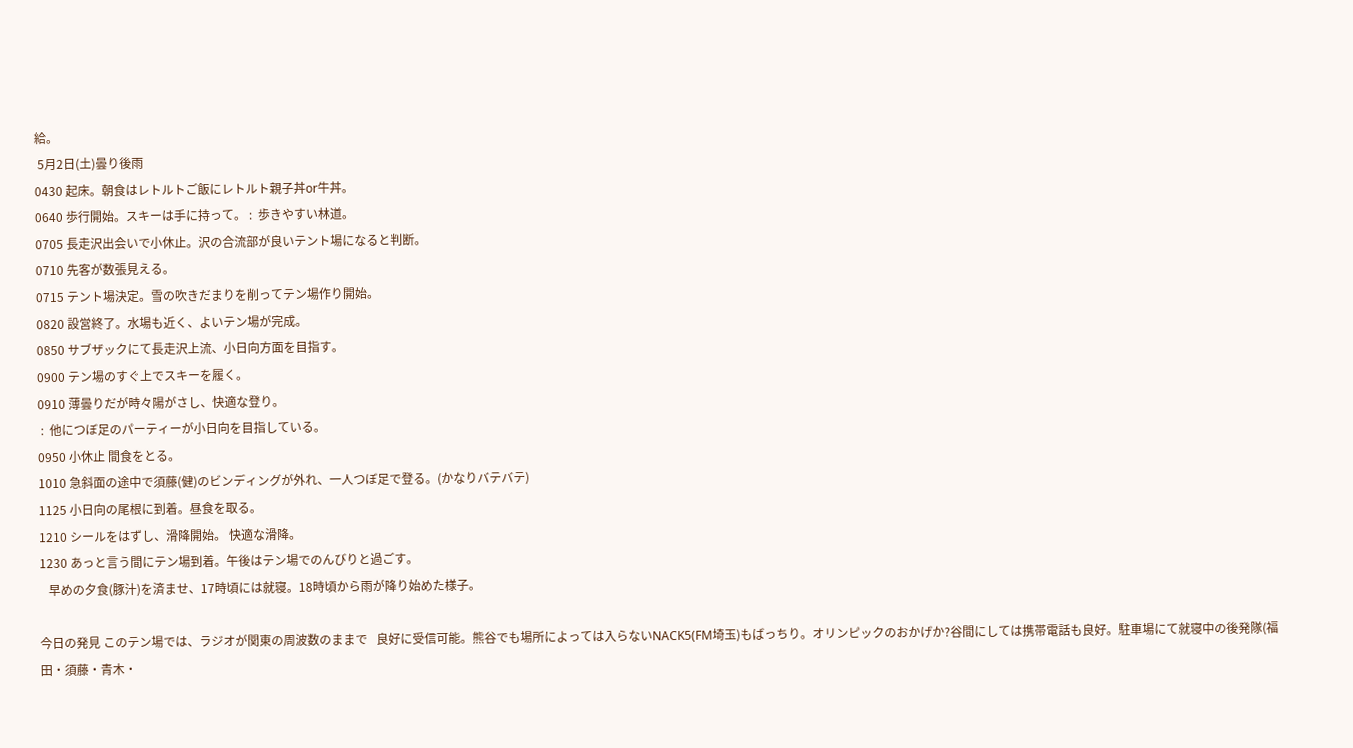給。
 5月2日(土)曇り後雨
0430 起床。朝食はレトルトご飯にレトルト親子丼or牛丼。
0640 歩行開始。スキーは手に持って。 :  歩きやすい林道。
0705 長走沢出会いで小休止。沢の合流部が良いテント場になると判断。
0710 先客が数張見える。
0715 テント場決定。雪の吹きだまりを削ってテン場作り開始。
0820 設営終了。水場も近く、よいテン場が完成。
0850 サブザックにて長走沢上流、小日向方面を目指す。
0900 テン場のすぐ上でスキーを履く。
0910 薄曇りだが時々陽がさし、快適な登り。
 :  他につぼ足のパーティーが小日向を目指している。
0950 小休止 間食をとる。
1010 急斜面の途中で須藤(健)のビンディングが外れ、一人つぼ足で登る。(かなりバテバテ)
1125 小日向の尾根に到着。昼食を取る。
1210 シールをはずし、滑降開始。 快適な滑降。
1230 あっと言う間にテン場到着。午後はテン場でのんびりと過ごす。
   早めの夕食(豚汁)を済ませ、17時頃には就寝。18時頃から雨が降り始めた様子。

今日の発見 このテン場では、ラジオが関東の周波数のままで   良好に受信可能。熊谷でも場所によっては入らないNACK5(FM埼玉)もばっちり。オリンピックのおかげか?谷間にしては携帯電話も良好。駐車場にて就寝中の後発隊(福田・須藤・青木・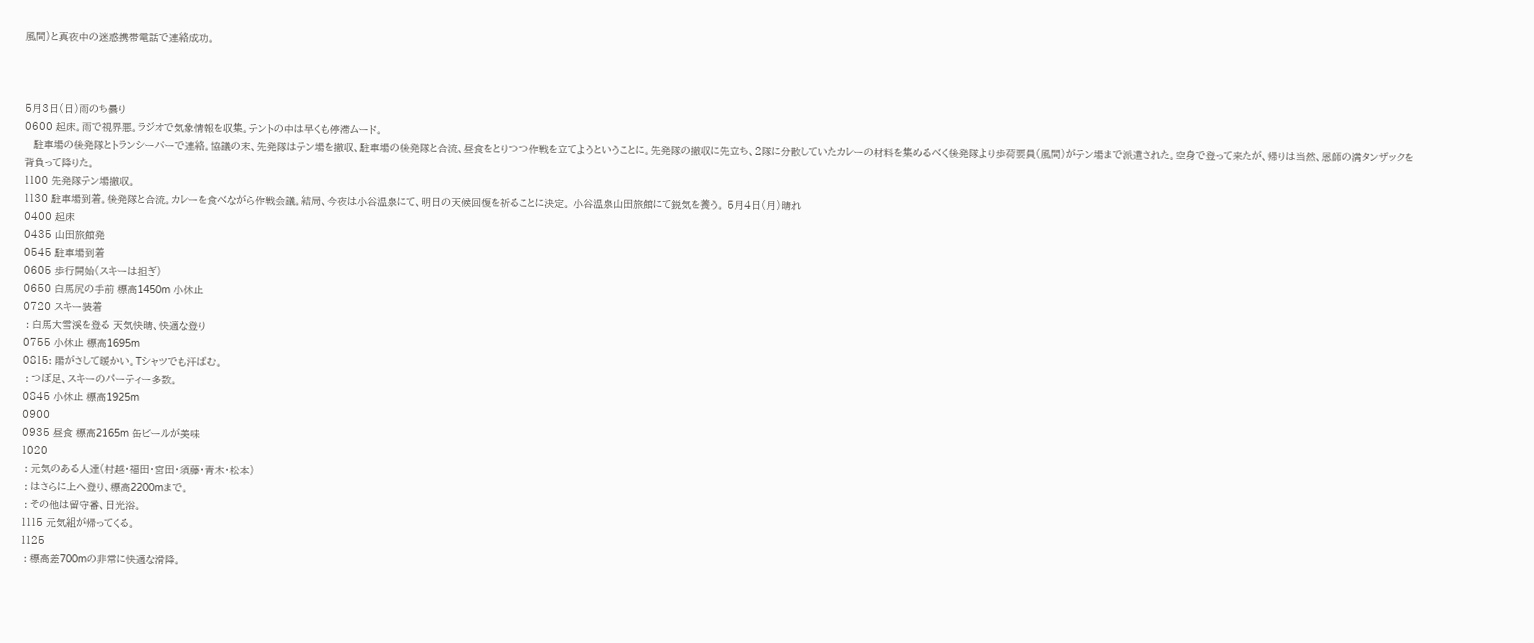風間)と真夜中の迷惑携帯電話で連絡成功。



5月3日(日)雨のち曇り
0600 起床。雨で視界悪。ラジオで気象情報を収集。テントの中は早くも停滞ムード。
   駐車場の後発隊とトランシーバーで連絡。協議の末、先発隊はテン場を撤収、駐車場の後発隊と合流、昼食をとりつつ作戦を立てようということに。先発隊の撤収に先立ち、2隊に分散していたカレーの材料を集めるべく後発隊より歩荷要員(風間)がテン場まで派遣された。空身で登って来たが、帰りは当然、恩師の満タンザックを背負って降りた。
1100 先発隊テン場撤収。
1130 駐車場到着。後発隊と合流。カレーを食べながら作戦会議。結局、今夜は小谷温泉にて、明日の天候回復を祈ることに決定。 小谷温泉山田旅館にて鋭気を養う。 5月4日(月)晴れ
0400 起床
0435 山田旅館発
0545 駐車場到着
0605 歩行開始(スキーは担ぎ)
0650 白馬尻の手前 標高1450m 小休止
0720 スキー装着
 : 白馬大雪渓を登る 天気快晴、快適な登り
0755 小休止 標高1695m
0815: 陽がさして暖かい。Tシャツでも汗ばむ。
 : つぼ足、スキーのパーティー多数。
0845 小休止 標高1925m
0900
0935 昼食 標高2165m 缶ビールが美味
1020
 : 元気のある人達(村越・福田・宮田・須藤・青木・松本)
 : はさらに上へ登り、標高2200mまで。
 : その他は留守番、日光浴。
1115 元気組が帰ってくる。
1125
 : 標高差700mの非常に快適な滑降。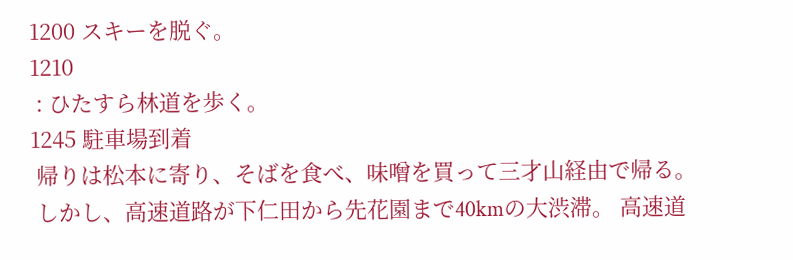1200 スキーを脱ぐ。
1210
 : ひたすら林道を歩く。
1245 駐車場到着
 帰りは松本に寄り、そばを食べ、味噌を買って三才山経由で帰る。
 しかし、高速道路が下仁田から先花園まで40kmの大渋滞。 高速道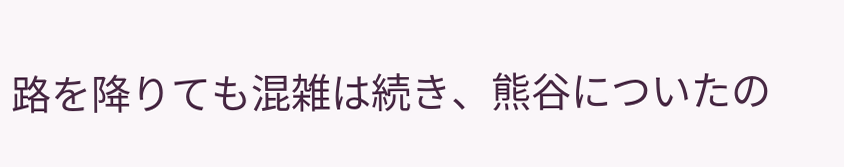路を降りても混雑は続き、熊谷についたの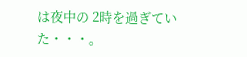は夜中の 2時を過ぎていた・・・。